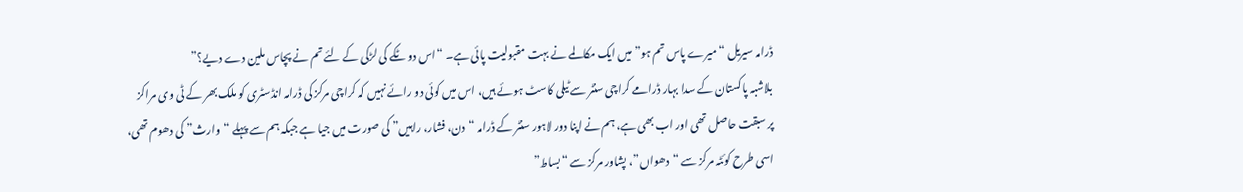ڈرامہ سیریل “میرے پاس تم ہو” میں ایک مکالمے نے بہت مقبولیت پائی ہے۔ “اس دو ٹکے کی لڑکی کے لئے تم نے پچاس ملین دے دیے؟”
بلاشبہ پاکستان کے سدا بہار ڈرامے کراچی سنٹر سے ٹیلی کاسٹ ہوئے ہیں، اس میں کوئی دو رائے نہیں کہ کراچی مرکز کی ڈرامہ انڈسٹری کو ملک بھر کے ٹی وی مراکز پر سبقت حاصل تھی اور اب بھی ہے، ہم نے اپنا دور لاہور سنٹر کے ڈرامہ “دن، فشار، راہیں” کی صورت میں جیا ہے جبکہ ہم سے پہلے “وارث” کی دھوم تھی، اسی طرح کوئٹہ مرکز سے “دھواں”، پشاور مرکز سے “بساط”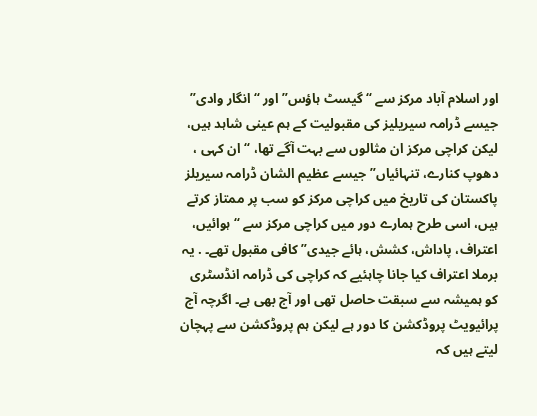اور اسلام آباد مرکز سے “گیسٹ ہاؤس” اور “انگار وادی” جیسے ڈرامہ سیریلیز کی مقبولیت کے ہم عینی شاہد ہیں، لیکن کراچی مرکز ان مثالوں سے بہت آگے تھا، “ان کہی ، دھوپ کنارے، تنہائیاں” جیسے عظیم الشان ڈرامہ سیریلز پاکستان کی تاریخ میں کراچی مرکز کو سب پر ممتاز کرتے ہیں، اسی طرح ہمارے دور میں کراچی مرکز سے “ہوائیں، اعتراف، پاداش، کشش، ہائے جیدی” کافی مقبول تھے۔ . یہ برملا اعتراف کیا جانا چاہئیے کہ کراچی کی ڈرامہ انڈسٹری کو ہمیشہ سے سبقت حاصل تھی اور آج بھی ہے۔ اگرچہ آج پرائیویٹ پروڈکشن کا دور ہے لیکن ہم پروڈکشن سے پہچان لیتے ہیں کہ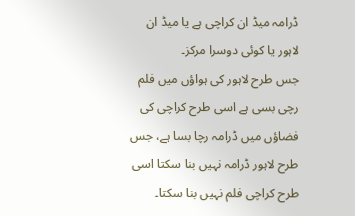ڈرامہ میڈ ان کراچی ہے یا میڈ ان لاہور یا کوئی دوسرا مرکز۔
جس طرح لاہور کی ہواؤں میں فلم رچی بسی ہے اسی طرح کراچی کی فضاؤں میں ڈرامہ رچا بسا ہے، جس طرح لاہور ڈرامہ نہیں بنا سکتا اسی طرح کراچی فلم نہیں بنا سکتا۔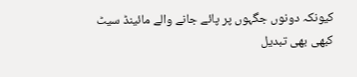کیونکہ دونوں جگہوں پر پائے جانے والے مائینڈ سیٹ کبھی بھی تبدیل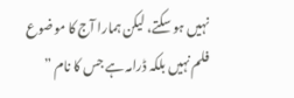نہیں ہو سکتے، لیکن ہمارا آج کا موضوع فلم نہیں بلکہ ڈرامہ ہے جس کا نام ”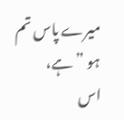میرے پاس تم ہو ” ہے،
اس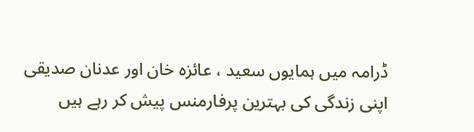ڈرامہ میں ہمایوں سعید ، عائزہ خان اور عدنان صدیقی اپنی زندگی کی بہترین پرفارمنس پیش کر رہے ہیں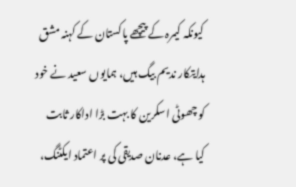کیونکہ کیمرہ کے پیچھے پاکستان کے کہنہ مشق ہدایتکار ندیم بیگ ہیں، ہمایوں سعید نے خود کو چھوٹی اسکرین کا بہت بڑا اداکار ثابت کیا ہے، عدنان صدیقی کی پر اعتماد ایکٹنگ،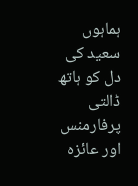ہماہوں سعید کی دل کو ہاتھ ڈالتی پرفارمنس اور عائزہ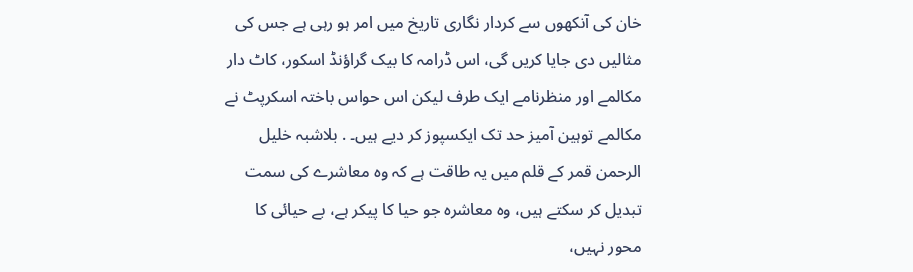خان کی آنکھوں سے کردار نگاری تاریخ میں امر ہو رہی ہے جس کی مثالیں دی جایا کریں گی، اس ڈرامہ کا بیک گراؤنڈ اسکور، کاٹ دار مکالمے اور منظرنامے ایک طرف لیکن اس حواس باختہ اسکرپٹ نے مکالمے توہین آمیز حد تک ایکسپوز کر دیے ہیں۔ . بلاشبہ خلیل الرحمن قمر کے قلم میں یہ طاقت ہے کہ وہ معاشرے کی سمت تبدیل کر سکتے ہیں، وہ معاشرہ جو حیا کا پیکر ہے، بے حیائی کا محور نہیں،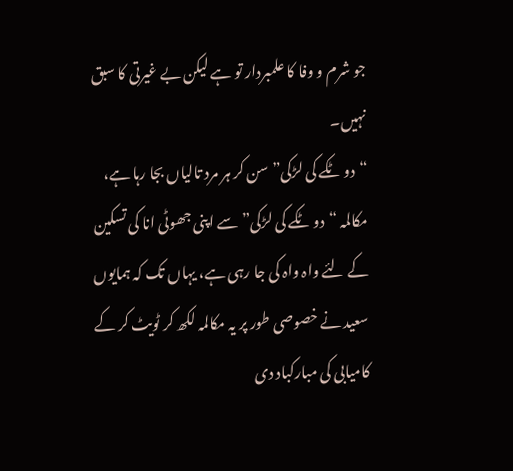جو شرم و وفا کا علمبردار تو ہے لیکن بے غیرتی کا سبق نہیں۔
“دو ٹکے کی لڑکی” سن کر ہر مرد تالیاں بجا رہا ہے، مکالمہ “دو ٹکے کی لڑکی” سے اپنی جھوٹی انا کی تسکین کے لئے واہ واہ کی جا رہی ہے، یہاں تک کہ ہمایوں سعید نے خصوصی طور پر یہ مکالمہ لکھ کر ٹویٹ کر کے کامیابی کی مبارکباد دی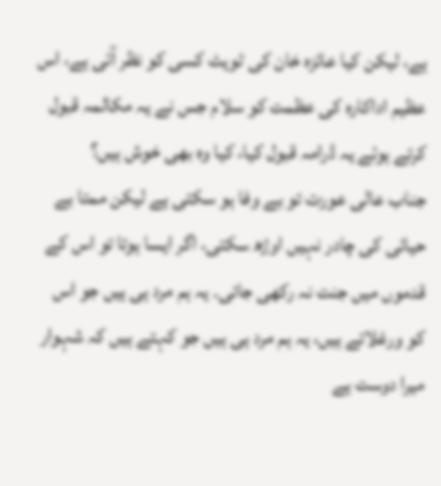ہے، لیکن کیا عائزہ خان کی ٹویٹ کسی کو نظر آئی ہے، اس عظیم اداکارہ کی عظمت کو سلام جس نے یہ مکالمہ قبول کرتے ہوئے یہ ڈرامہ قبول کیا، کیا وہ بھی خوش ہیں؟
جناب عالی عورت تو بے وفا ہو سکتی ہے لیکن ممتا بے حیائی کی چادر نہیں اوڑھ سکتی، اگر ایسا ہوتا تو اس کے قدموں میں جنت نہ رکھی جاتی۔ یہ ہم مرد ہی ہیں جو اس کو ورغلاتے ہیں، یہ ہم مرد ہی ہیں جو کہتے ہیں کہ شہوار میرا دوست ہے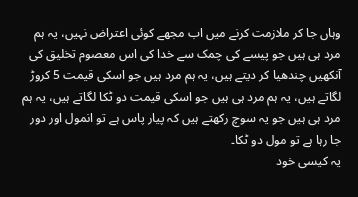وہاں جا کر ملازمت کرنے میں اب مجھے کوئی اعتراض نہیں، یہ ہم مرد ہی ہیں جو پیسے کی چمک سے خدا کی اس معصوم تخلیق کی آنکھیں چندھیا کر دیتے ہیں، یہ ہم مرد ہیں جو اسکی قیمت 5 کروڑ لگاتے ہیں، یہ ہم مرد ہی ہیں جو اسکی قیمت دو ٹکا لگاتے ہیں، یہ ہم مرد ہی ہیں جو یہ سوچ رکھتے ہیں کہ پیار پاس ہے تو انمول اور دور جا رہا ہے تو مول دو ٹکا۔
یہ کیسی خود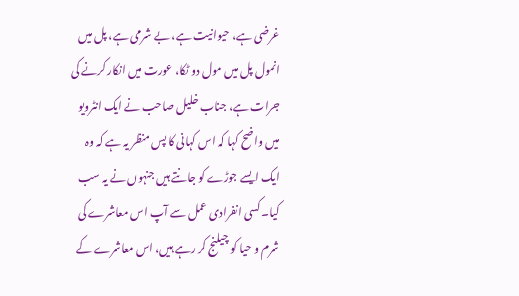غرضی ہے، حیوانیت ہے، بے شرمی ہے، پل میں انمول پل میں مول دو ٹکا، عورت میں انکار کرنے کی جرات ہے، جناب خلیل صاحب نے ایک انٹرویو میں واضح کہا کہ اس کہانی کا پس منظر یہ ہے کہ وہ ایک ایسے جوڑے کو جانتے ہیں جنہوں نے یہ سب کیا۔ کسی انفرادی عمل سے آپ اس معاشرے کی شرم و حیا کو چیلنج کر رہے ہیں، اس معاشرے کے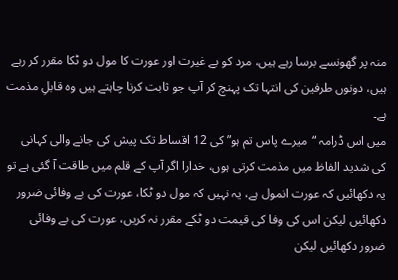منہ پر گھونسے برسا رہے ہیں، مرد کو بے غیرت اور عورت کا مول دو ٹکا مقرر کر رہے ہیں، دونوں طرفین کی انتہا تک پہنچ کر آپ جو ثابت کرنا چاہتے ہیں وہ قابلِ مذمت ہے۔
میں اس ڈرامہ “میرے پاس تم ہو” کی 12 اقساط تک پیش کی جانے والی کہانی کی شدید الفاظ میں مذمت کرتی ہوں، خدارا اگر آپ کے قلم میں طاقت آ گئی ہے تو یہ دکھائیں کہ عورت انمول ہے، یہ نہیں کہ مول دو ٹکا، عورت کی بے وفائی ضرور دکھائیں لیکن اس کی وفا کی قیمت دو ٹکے مقرر نہ کریں، عورت کی بے وفائی ضرور دکھائیں لیکن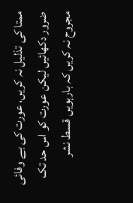ممتا کی تذلیل نہ کریں، عورت کی بے وفائی ضرور دکھائیں لیکن عورت کو اس حد تک مجروح نہ کریں کہ بارہویں قسط نشر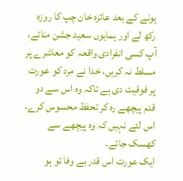ہونے کے بعد عائزہ خان چپ کا روزہ رکھ لے اور ہمایوں سعید جشن منائے، آپ کسی انفرادی واقعہ کو معاشرے پر مسلط نہ کریں، خدا نے مرد کو عورت پر فوقیت دی ہے تاکہ وہ اس سے دو قدم پیچھے رہ کر تحفظ محسوس کرے، اس لئے نہیں کہ وہ پیچھے سے کھسک جائے۔
ایک عورت اس قدر بے وفا تو ہو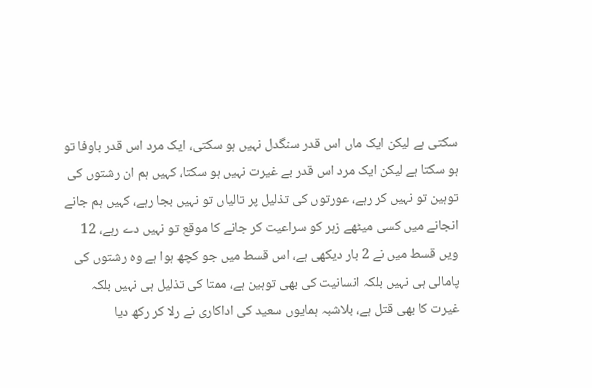سکتی ہے لیکن ایک ماں اس قدر سنگدل نہیں ہو سکتی، ایک مرد اس قدر باوفا تو ہو سکتا ہے لیکن ایک مرد اس قدر بے غیرت نہیں ہو سکتا، کہیں ہم ان رشتوں کی توہین تو نہیں کر رہے، عورتوں کی تذلیل پر تالیاں تو نہیں بجا رہے، کہیں ہم جانے انجانے میں کسی میٹھے زہر کو سراعیت کر جانے کا موقع تو نہیں دے رہے، 12 ویں قسط میں نے 2 بار دیکھی ہے، اس قسط میں جو کچھ ہوا ہے وہ رشتوں کی پامالی ہی نہیں بلکہ انسانیت کی بھی توہین ہے، ممتا کی تذلیل ہی نہیں بلکہ غیرت کا بھی قتل ہے، بلاشبہ ہمایوں سعید کی اداکاری نے رلا کر رکھ دیا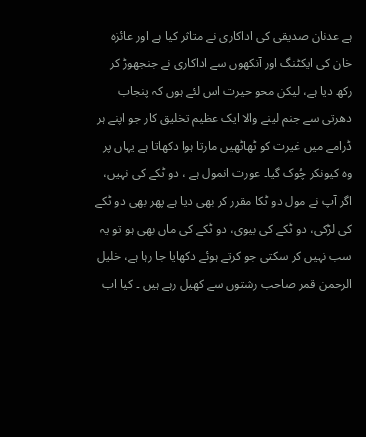ہے عدنان صدیقی کی اداکاری نے متاثر کیا ہے اور عائزہ خان کی ایکٹنگ اور آنکھوں سے اداکاری نے جنجھوڑ کر رکھ دیا ہے، لیکن محو حیرت اس لئے ہوں کہ پنجاب دھرتی سے جنم لینے والا ایک عظیم تخلیق کار جو اپنے ہر ڈرامے میں غیرت کو ٹھاٹھیں مارتا ہوا دکھاتا ہے یہاں پر وہ کیونکر چُوک گیا۔ عورت انمول ہے ، دو ٹکے کی نہیں، اگر آپ نے مول دو ٹکا مقرر کر بھی دیا ہے پھر بھی دو ٹکے کی لڑکی، دو ٹکے کی بیوی، دو ٹکے کی ماں بھی ہو تو یہ سب نہیں کر سکتی جو کرتے ہوئے دکھایا جا رہا ہے، خلیل الرحمن قمر صاحب رشتوں سے کھیل رہے ہیں ۔ کیا اب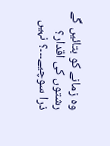وہ زمانے کو بتائیں گے رشتوں کی اقدار؟
ذرا سوچیے۔۔۔؟ نہیں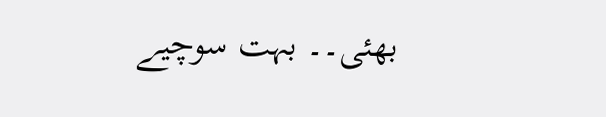بھئی۔۔ بہت سوچیے